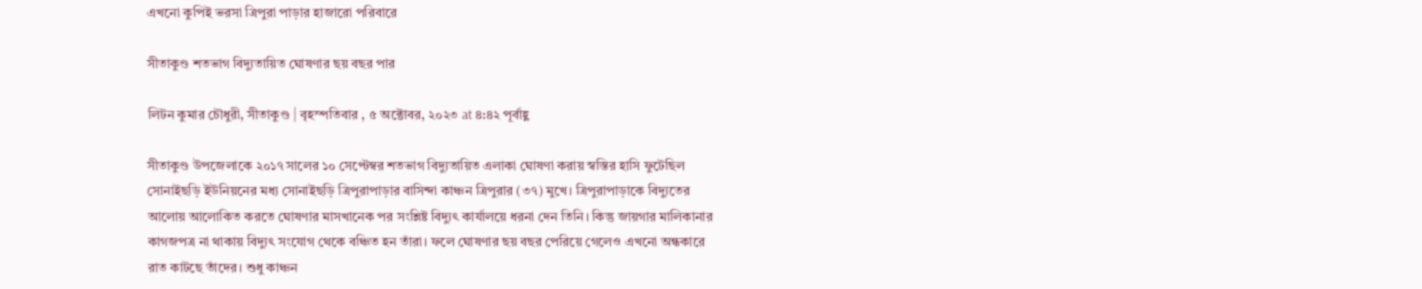এখনো কুপিই ভরসা ত্রিপুরা পাড়ার হাজারো পরিবারে

সীতাকুণ্ড শতভাগ বিদ্যুতায়িত ঘোষণার ছয় বছর পার

লিটন কুমার চৌধুরী, সীতাকুণ্ড | বৃহস্পতিবার , ৫ অক্টোবর, ২০২৩ at ৪:৪২ পূর্বাহ্ণ

সীতাকুণ্ড উপজেলাকে ২০১৭ সালের ১০ সেপ্টেম্বর শতভাগ বিদ্যুতায়িত এলাকা ঘোষণা করায় স্বস্তির হাসি ফুটেছিল সোনাইছড়ি ইউনিয়নের মধ্য সোনাইছড়ি ত্রিপুরাপাড়ার বাসিন্দা কাঞ্চন ত্রিপুরার (৩৭) মুখে। ত্রিপুরাপাড়াকে বিদ্যুতের আলোয় আলোকিত করতে ঘোষণার মাসখানেক পর সংশ্লিষ্ট বিদ্যুৎ কার্যালয়ে ধরনা দেন তিনি। কিন্তু জায়গার মালিকানার কাগজপত্র না থাকায় বিদ্যুৎ সংযোগ থেকে বঞ্চিত হন তাঁরা। ফলে ঘোষণার ছয় বছর পেরিয়ে গেলেও এখনো অন্ধকারে রাত কাটছে তাঁদের। শুধু কাঞ্চন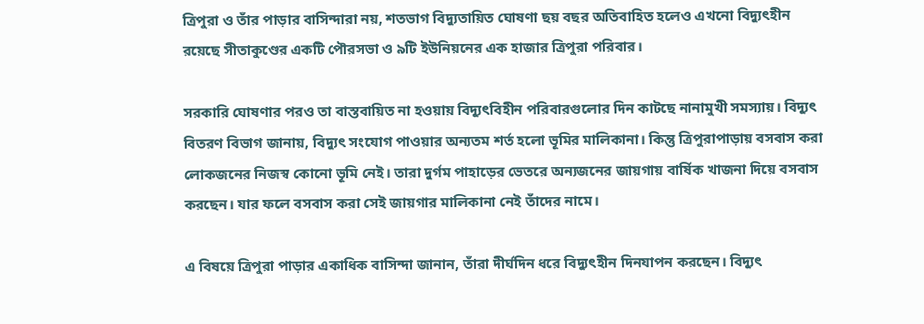ত্রিপুরা ও তাঁর পাড়ার বাসিন্দারা নয়, শতভাগ বিদ্যুতায়িত ঘোষণা ছয় বছর অতিবাহিত হলেও এখনো বিদ্যুৎহীন রয়েছে সীতাকুণ্ডের একটি পৌরসভা ও ৯টি ইউনিয়নের এক হাজার ত্রিপুরা পরিবার।

সরকারি ঘোষণার পরও তা বাস্তবায়িত না হওয়ায় বিদ্যুৎবিহীন পরিবারগুলোর দিন কাটছে নানামুখী সমস্যায়। বিদ্যুৎ বিতরণ বিভাগ জানায়, বিদ্যুৎ সংযোগ পাওয়ার অন্যতম শর্ত হলো ভূমির মালিকানা। কিন্তু ত্রিপুরাপাড়ায় বসবাস করা লোকজনের নিজস্ব কোনো ভূমি নেই। তারা দুর্গম পাহাড়ের ভেতরে অন্যজনের জায়গায় বার্ষিক খাজনা দিয়ে বসবাস করছেন। যার ফলে বসবাস করা সেই জায়গার মালিকানা নেই তাঁদের নামে।

এ বিষয়ে ত্রিপুরা পাড়ার একাধিক বাসিন্দা জানান, তাঁরা দীর্ঘদিন ধরে বিদ্যুৎহীন দিনযাপন করছেন। বিদ্যুৎ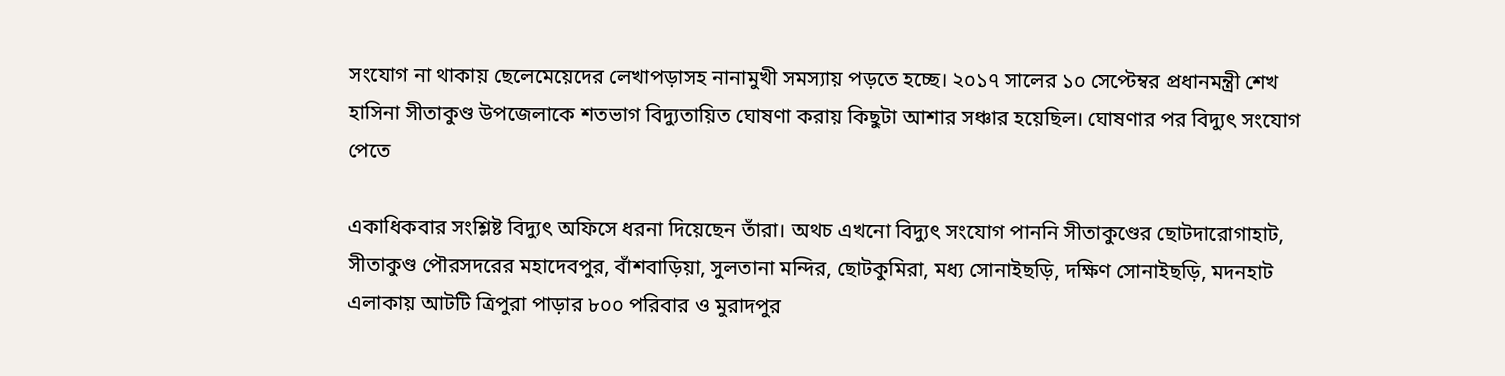সংযোগ না থাকায় ছেলেমেয়েদের লেখাপড়াসহ নানামুখী সমস্যায় পড়তে হচ্ছে। ২০১৭ সালের ১০ সেপ্টেম্বর প্রধানমন্ত্রী শেখ হাসিনা সীতাকুণ্ড উপজেলাকে শতভাগ বিদ্যুতায়িত ঘোষণা করায় কিছুটা আশার সঞ্চার হয়েছিল। ঘোষণার পর বিদ্যুৎ সংযোগ পেতে

একাধিকবার সংশ্লিষ্ট বিদ্যুৎ অফিসে ধরনা দিয়েছেন তাঁরা। অথচ এখনো বিদ্যুৎ সংযোগ পাননি সীতাকুণ্ডের ছোটদারোগাহাট, সীতাকুণ্ড পৌরসদরের মহাদেবপুর, বাঁশবাড়িয়া, সুলতানা মন্দির, ছোটকুমিরা, মধ্য সোনাইছড়ি, দক্ষিণ সোনাইছড়ি, মদনহাট এলাকায় আটটি ত্রিপুরা পাড়ার ৮০০ পরিবার ও মুরাদপুর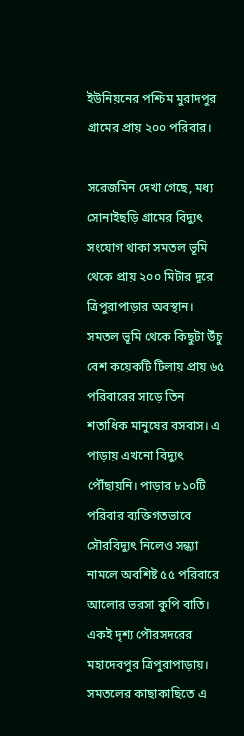ইউনিয়নের পশ্চিম মুরাদপুর গ্রামের প্রায় ২০০ পরিবার।

সরেজমিন দেখা গেছে, মধ্য সোনাইছড়ি গ্রামের বিদ্যুৎ সংযোগ থাকা সমতল ভূমি থেকে প্রায় ২০০ মিটার দূরে ত্রিপুরাপাড়ার অবস্থান। সমতল ভূমি থেকে কিছুটা উঁচু বেশ কয়েকটি টিলায় প্রায় ৬৫ পরিবারের সাড়ে তিন শতাধিক মানুষের বসবাস। এ পাড়ায় এখনো বিদ্যুৎ পৌঁছায়নি। পাড়ার ৮১০টি পরিবার ব্যক্তিগতভাবে সৌরবিদ্যুৎ নিলেও সন্ধ্যা নামলে অবশিষ্ট ৫৫ পরিবারে আলোর ভরসা কুপি বাতি। একই দৃশ্য পৌরসদরের মহাদেবপুর ত্রিপুরাপাড়ায়। সমতলের কাছাকাছিতে এ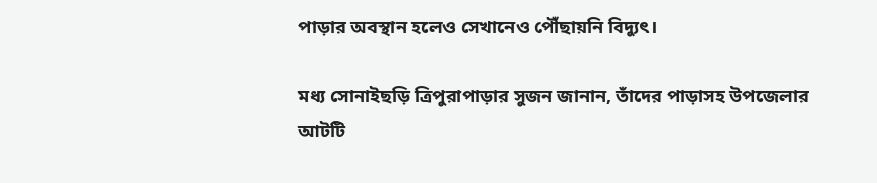পাড়ার অবস্থান হলেও সেখানেও পৌঁছায়নি বিদ্যুৎ।

মধ্য সোনাইছড়ি ত্রিপুরাপাড়ার সুজন জানান, তাঁদের পাড়াসহ উপজেলার আটটি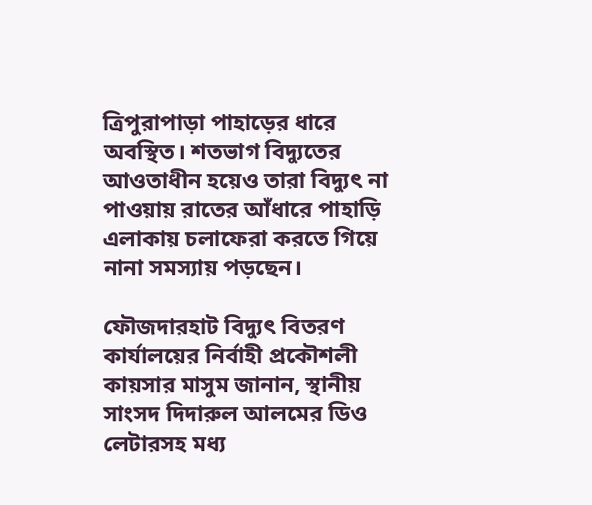ত্রিপুরাপাড়া পাহাড়ের ধারে অবস্থিত। শতভাগ বিদ্যুতের আওতাধীন হয়েও তারা বিদ্যুৎ না পাওয়ায় রাতের আঁধারে পাহাড়ি এলাকায় চলাফেরা করতে গিয়ে নানা সমস্যায় পড়ছেন।

ফৌজদারহাট বিদ্যুৎ বিতরণ কার্যালয়ের নির্বাহী প্রকৌশলী কায়সার মাসুম জানান, স্থানীয় সাংসদ দিদারুল আলমের ডিও লেটারসহ মধ্য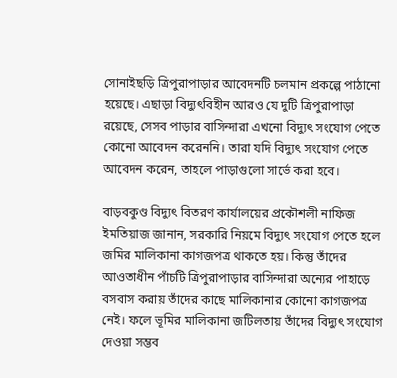সোনাইছড়ি ত্রিপুরাপাড়ার আবেদনটি চলমান প্রকল্পে পাঠানো হয়েছে। এছাড়া বিদ্যুৎবিহীন আরও যে দুটি ত্রিপুরাপাড়া রয়েছে, সেসব পাড়ার বাসিন্দারা এখনো বিদ্যুৎ সংযোগ পেতে কোনো আবেদন করেননি। তারা যদি বিদ্যুৎ সংযোগ পেতে আবেদন করেন, তাহলে পাড়াগুলো সার্ভে করা হবে।

বাড়বকুণ্ড বিদ্যুৎ বিতরণ কার্যালয়ের প্রকৌশলী নাফিজ ইমতিয়াজ জানান, সরকারি নিয়মে বিদ্যুৎ সংযোগ পেতে হলে জমির মালিকানা কাগজপত্র থাকতে হয়। কিন্তু তাঁদের আওতাধীন পাঁচটি ত্রিপুরাপাড়ার বাসিন্দারা অন্যের পাহাড়ে বসবাস করায় তাঁদের কাছে মালিকানার কোনো কাগজপত্র নেই। ফলে ভূমির মালিকানা জটিলতায় তাঁদের বিদ্যুৎ সংযোগ দেওয়া সম্ভব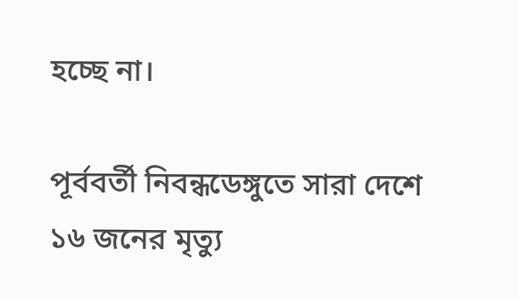হচ্ছে না।

পূর্ববর্তী নিবন্ধডেঙ্গুতে সারা দেশে ১৬ জনের মৃত্যু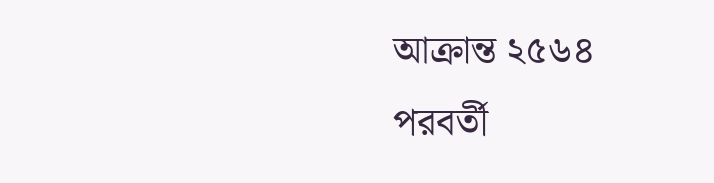আক্রান্ত ২৫৬৪
পরবর্তী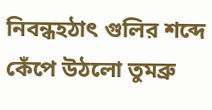নিবন্ধহঠাৎ গুলির শব্দে কেঁপে উঠলো তুমব্রু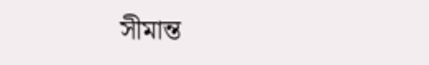সীমান্ত